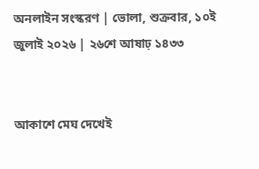অনলাইন সংস্করণ | ভোলা, শুক্রবার, ১০ই জুলাই ২০২৬ | ২৬শে আষাঢ় ১৪৩৩


আকাশে মেঘ দেখেই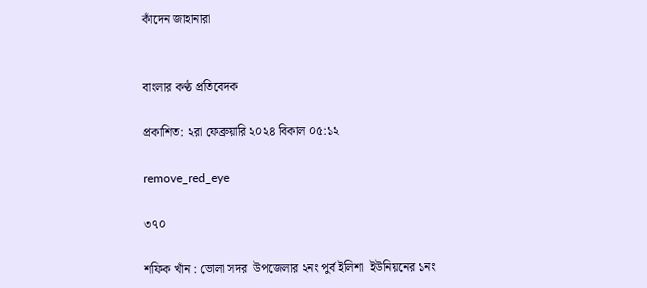কাঁদেন জাহানারা


বাংলার কণ্ঠ প্রতিবেদক

প্রকাশিত: ২রা ফেব্রুয়ারি ২০২৪ বিকাল ০৫:১২

remove_red_eye

৩৭০

শফিক খাঁন : ভোলা সদর  উপজেলার ২নং পুর্ব ইলিশা  ইউনিয়নের ১নং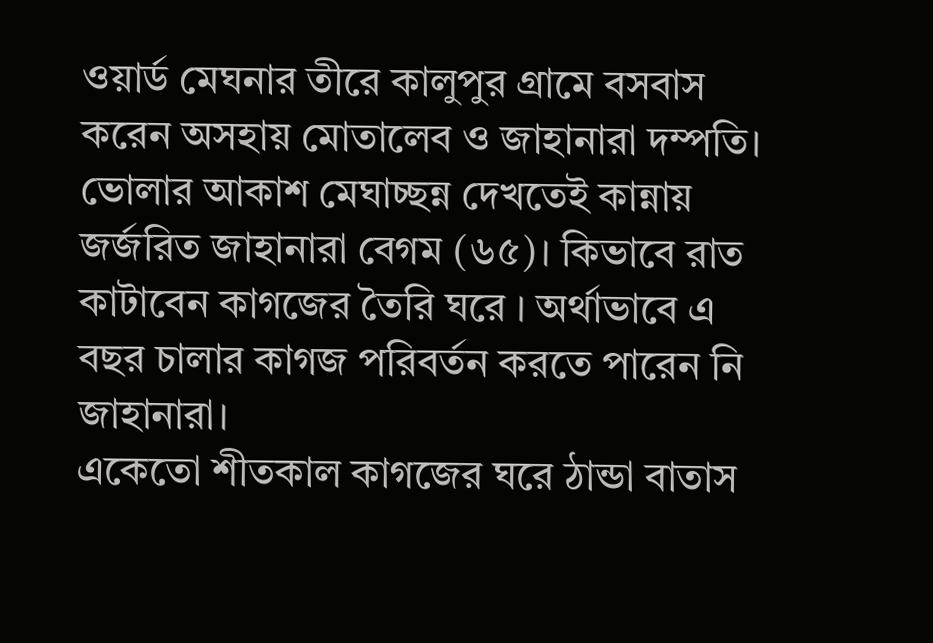ওয়ার্ড মেঘনার তীরে কালুপুর গ্রামে বসবাস করেন অসহায় মোতালেব ও জাহানারা দম্পতি।
ভোলার আকাশ মেঘাচ্ছন্ন দেখতেই কান্নায় জর্জরিত জাহানারা বেগম (৬৫)। কিভাবে রাত কাটাবেন কাগজের তৈরি ঘরে । অর্থাভাবে এ বছর চালার কাগজ পরিবর্তন করতে পারেন নি জাহানারা।
একেতো শীতকাল কাগজের ঘরে ঠান্ডা বাতাস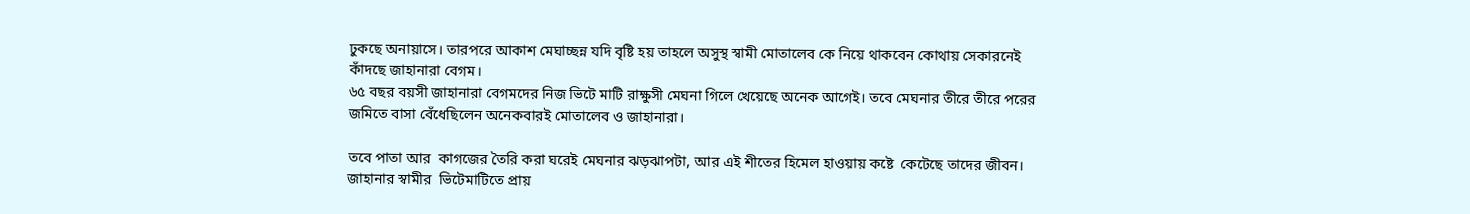ঢুকছে অনায়াসে। তারপরে আকাশ মেঘাচ্ছন্ন যদি বৃষ্টি হয় তাহলে অসুস্থ স্বামী মোতালেব কে নিয়ে থাকবেন কোথায় সেকারনেই কাঁদছে জাহানারা বেগম।
৬৫ বছর বয়সী জাহানারা বেগমদের নিজ ভিটে মাটি রাক্ষুসী মেঘনা গিলে খেয়েছে অনেক আগেই। তবে মেঘনার তীরে তীরে পরের জমিতে বাসা বেঁধেছিলেন অনেকবারই মোতালেব ও জাহানারা।

তবে পাতা আর  কাগজের তৈরি করা ঘরেই মেঘনার ঝড়ঝাপটা, আর এই শীতের হিমেল হাওয়ায় কষ্টে  কেটেছে তাদের জীবন।
জাহানার স্বামীর  ভিটেমাটিতে প্রায়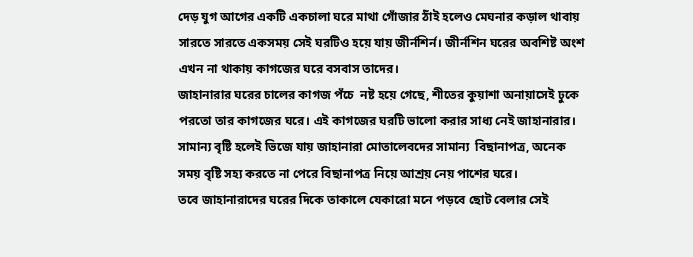দেড় যুগ আগের একটি একচালা ঘরে মাথা গোঁজার ঠাঁই হলেও মেঘনার কড়াল থাবায় সারতে সারতে একসময় সেই ঘরটিও হয়ে যায় জীর্নশির্ন। জীর্নশিন ঘরের অবশিষ্ট অংশ এখন না থাকায় কাগজের ঘরে বসবাস তাদের।
জাহানারার ঘরের চালের কাগজ পঁচে  নষ্ট হয়ে গেছে, শীতের কুয়াশা অনায়াসেই ঢুকে পরতো তার কাগজের ঘরে। এই কাগজের ঘরটি ভালো করার সাধ্য নেই জাহানারার। সামান্য বৃষ্টি হলেই ভিজে যায় জাহানারা মোতালেবদের সামান্য  বিছানাপত্র, অনেক সময় বৃষ্টি সহ্য করতে না পেরে বিছানাপত্র নিয়ে আশ্রয় নেয় পাশের ঘরে।
তবে জাহানারাদের ঘরের দিকে তাকালে যেকারো মনে পড়বে ছোট বেলার সেই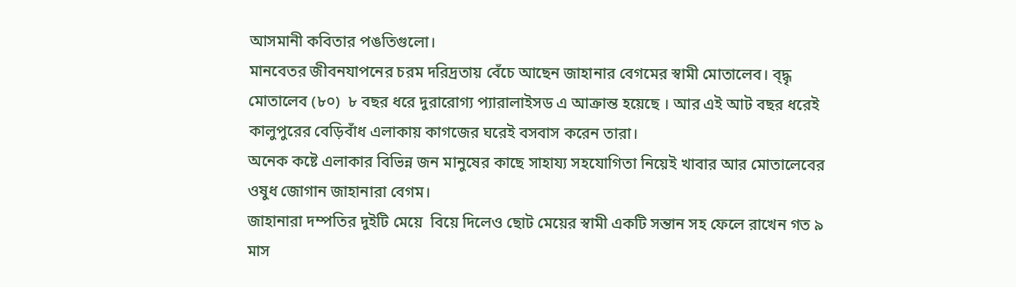আসমানী কবিতার পঙতিগুলো।
মানবেতর জীবনযাপনের চরম দরিদ্রতায় বেঁচে আছেন জাহানার বেগমের স্বামী মোতালেব। ব্দ্ধৃ মোতালেব (৮০)  ৮ বছর ধরে দুরারোগ্য প্যারালাইসড এ আক্রান্ত হয়েছে । আর এই আট বছর ধরেই কালুপুরের বেড়িবাঁধ এলাকায় কাগজের ঘরেই বসবাস করেন তারা।
অনেক কষ্টে এলাকার বিভিন্ন জন মানুষের কাছে সাহায্য সহযোগিতা নিয়েই খাবার আর মোতালেবের ওষুধ জোগান জাহানারা বেগম।
জাহানারা দম্পতির দুইটি মেয়ে  বিয়ে দিলেও ছোট মেয়ের স্বামী একটি সন্তান সহ ফেলে রাখেন গত ৯ মাস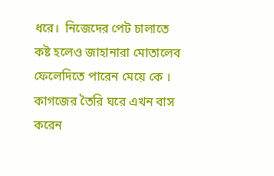ধরে।  নিজেদের পেট চালাতে কষ্ট হলেও জাহানারা মোতালেব ফেলেদিতে পারেন মেয়ে কে । কাগজের তৈরি ঘরে এখন বাস করেন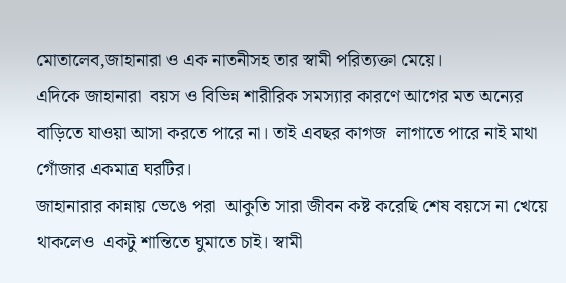মোতালেব,জাহানারা ও এক নাতনীসহ তার স্বামী পরিত্যক্তা মেয়ে।
এদিকে জাহানারা  বয়স ও বিভিন্ন শারীরিক সমস্যার কারণে আগের মত অন্যের বাড়িতে যাওয়া আসা করতে পারে না। তাই এবছর কাগজ  লাগাতে পারে নাই মাথা গোঁজার একমাত্র ঘরটির।
জাহানারার কান্নায় ভেঙে পরা  আকুতি সারা জীবন কষ্ট করেছি শেষ বয়সে না খেয়ে থাকলেও  একটু শান্তিতে ঘুমাতে চাই। স্বামী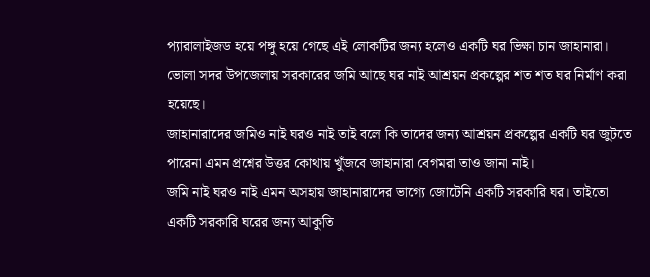প্যারালাইজড হয়ে পঙ্গু হয়ে গেছে এই লোকটির জন্য হলেও একটি ঘর ভিক্ষা চান জাহানারা।
ভোলা সদর উপজেলায় সরকারের জমি আছে ঘর নাই আশ্রয়ন প্রকল্পের শত শত ঘর নির্মাণ করা হয়েছে।
জাহানারাদের জমিও নাই ঘরও নাই তাই বলে কি তাদের জন্য আশ্রয়ন প্রকল্পের একটি ঘর জুটতে পারেনা এমন প্রশ্নের উত্তর কোথায় খুঁজবে জাহানারা বেগমরা তাও জানা নাই।
জমি নাই ঘরও নাই এমন অসহায় জাহানারাদের ভাগ্যে জোটেনি একটি সরকারি ঘর। তাইতো একটি সরকারি ঘরের জন্য আকুতি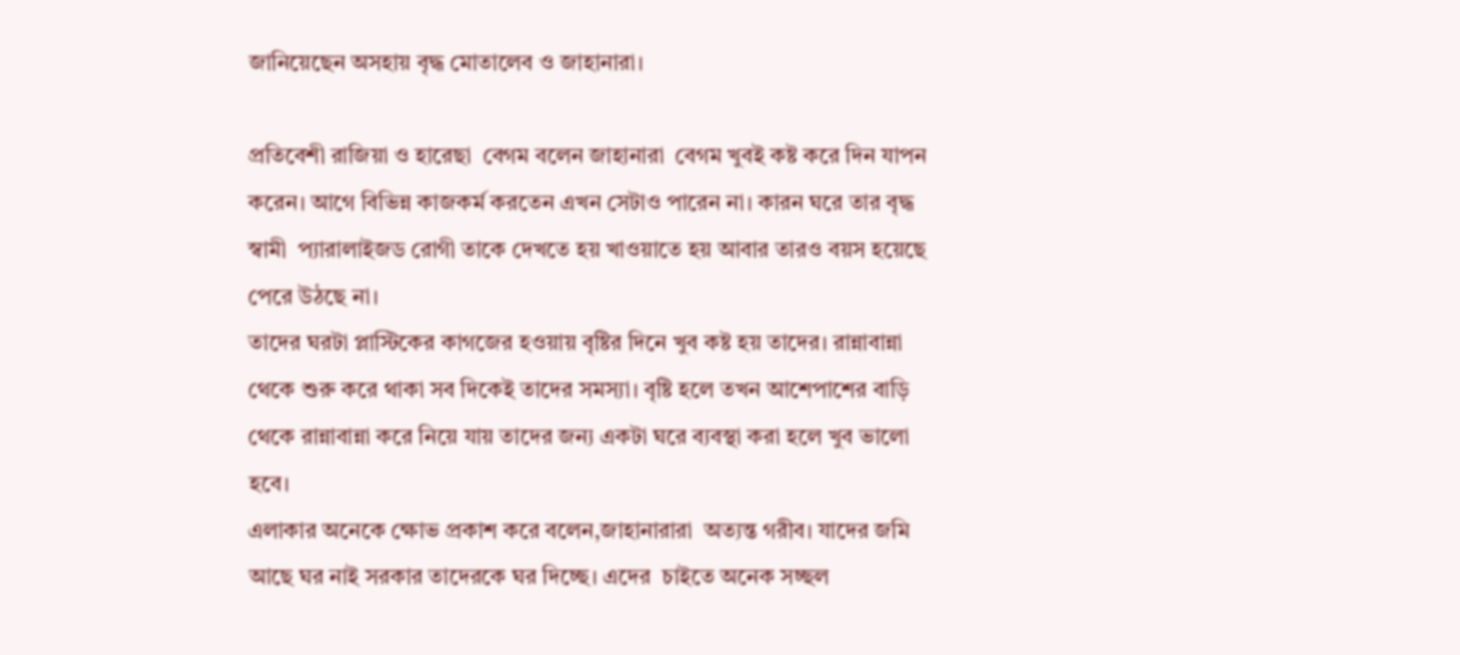জানিয়েছেন অসহায় বৃদ্ধ মোতালেব ও জাহানারা।

প্রতিবেশী রাজিয়া ও হারেছা  বেগম বলেন জাহানারা  বেগম খুবই কষ্ট করে দিন যাপন করেন। আগে বিভিন্ন কাজকর্ম করতেন এখন সেটাও পারেন না। কারন ঘরে তার বৃদ্ধ স্বামী  প্যারালাইজড রোগী তাকে দেখতে হয় খাওয়াতে হয় আবার তারও বয়স হয়েছে পেরে উঠছে না।
তাদের ঘরটা প্লাস্টিকের কাগজের হওয়ায় বৃষ্টির দিনে খুব কষ্ট হয় তাদের। রান্নাবান্না থেকে শুরু করে থাকা সব দিকেই তাদের সমস্যা। বৃষ্টি হলে তখন আশেপাশের বাড়ি থেকে রান্নাবান্না করে নিয়ে যায় তাদের জন্য একটা ঘরে ব্যবস্থা করা হলে খুব ভালো হবে।
এলাকার অনেকে ক্ষোভ প্রকাশ করে বলেন,জাহানারারা  অত্যন্ত গরীব। যাদের জমি আছে ঘর নাই সরকার তাদেরকে ঘর দিচ্ছে। এদের  চাইতে অনেক সচ্ছল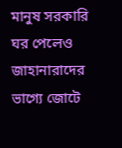মানুষ সরকারি ঘর পেলেও জাহানারাদের ভাগ্যে জোটে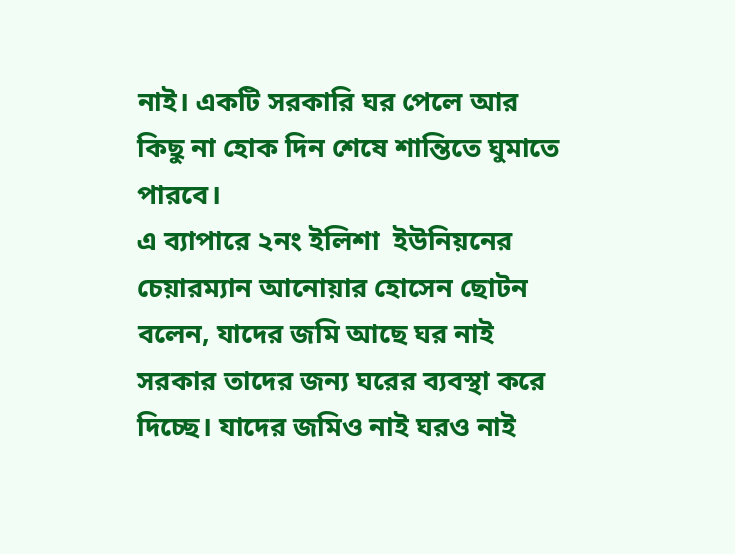নাই। একটি সরকারি ঘর পেলে আর কিছু না হোক দিন শেষে শান্তিতে ঘুমাতে পারবে।
এ ব্যাপারে ২নং ইলিশা  ইউনিয়নের চেয়ারম্যান আনোয়ার হোসেন ছোটন  বলেন, যাদের জমি আছে ঘর নাই সরকার তাদের জন্য ঘরের ব্যবস্থা করে দিচ্ছে। যাদের জমিও নাই ঘরও নাই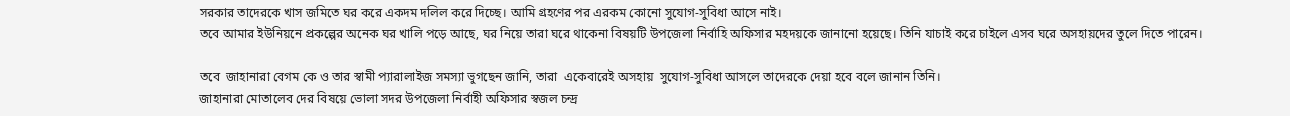সরকার তাদেরকে খাস জমিতে ঘর করে একদম দলিল করে দিচ্ছে। আমি গ্রহণের পর এরকম কোনো সুযোগ-সুবিধা আসে নাই।
তবে আমার ইউনিয়নে প্রকল্পের অনেক ঘর খালি পড়ে আছে, ঘর নিয়ে তারা ঘরে থাকেনা বিষয়টি উপজেলা নির্বাহি অফিসার মহদয়কে জানানো হয়েছে। তিনি যাচাই করে চাইলে এসব ঘরে অসহায়দের তুলে দিতে পারেন।

তবে  জাহানারা বেগম কে ও তার স্বামী প্যারালাইজ সমস্যা ভুগছেন জানি, তারা  একেবারেই অসহায়  সুযোগ-সুবিধা আসলে তাদেরকে দেয়া হবে বলে জানান তিনি।
জাহানারা মোতালেব দের বিষয়ে ভোলা সদর উপজেলা নির্বাহী অফিসার স্বজল চন্দ্র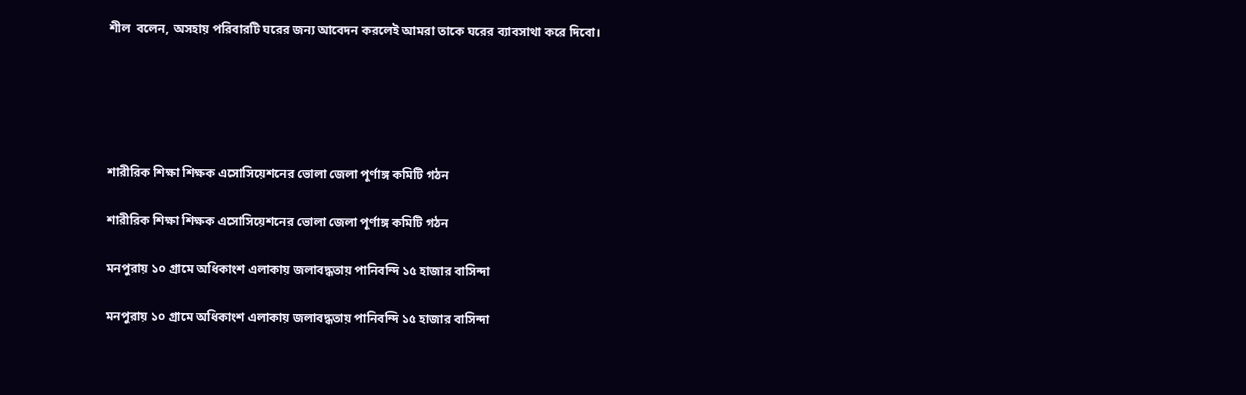শীল  বলেন, অসহায় পরিবারটি ঘরের জন্য আবেদন করলেই আমরা তাকে ঘরের ব্যাবসাথা করে দিবো।





শারীরিক শিক্ষা শিক্ষক এসোসিয়েশনের ভোলা জেলা পূর্ণাঙ্গ কমিটি গঠন

শারীরিক শিক্ষা শিক্ষক এসোসিয়েশনের ভোলা জেলা পূর্ণাঙ্গ কমিটি গঠন

মনপুরায় ১০ গ্রামে অধিকাংশ এলাকায় জলাবদ্ধতায় পানিবন্দি ১৫ হাজার বাসিন্দা

মনপুরায় ১০ গ্রামে অধিকাংশ এলাকায় জলাবদ্ধতায় পানিবন্দি ১৫ হাজার বাসিন্দা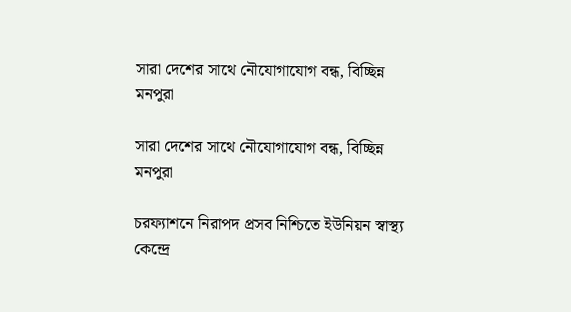সারা দেশের সাথে নৌযোগাযোগ বন্ধ, বিচ্ছিন্ন মনপুরা

সারা দেশের সাথে নৌযোগাযোগ বন্ধ, বিচ্ছিন্ন মনপুরা

চরফ্যাশনে নিরাপদ প্রসব নিশ্চিতে ইউনিয়ন স্বাস্থ্য কেন্দ্রে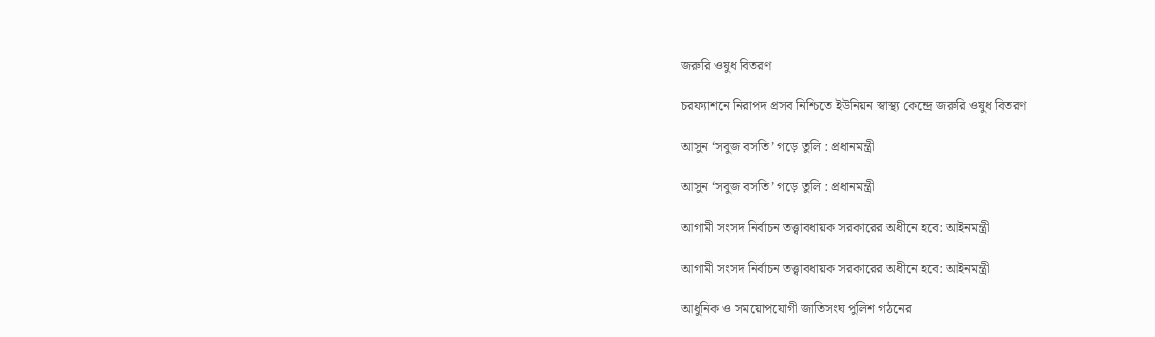জরুরি ওষুধ বিতরণ

চরফ্যাশনে নিরাপদ প্রসব নিশ্চিতে ইউনিয়ন স্বাস্থ্য কেন্দ্রে জরুরি ওষুধ বিতরণ

আসুন ‘সবুজ বসতি’ গড়ে তুলি : প্রধানমন্ত্রী

আসুন ‘সবুজ বসতি’ গড়ে তুলি : প্রধানমন্ত্রী

আগামী সংসদ নির্বাচন তত্ত্বাবধায়ক সরকারের অধীনে হবে: আইনমন্ত্রী

আগামী সংসদ নির্বাচন তত্ত্বাবধায়ক সরকারের অধীনে হবে: আইনমন্ত্রী

আধুনিক ও সময়োপযোগী জাতিসংঘ পুলিশ গঠনের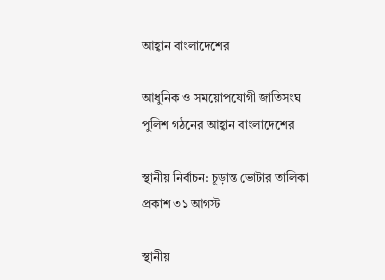আহ্বান বাংলাদেশের

আধুনিক ও সময়োপযোগী জাতিসংঘ পুলিশ গঠনের আহ্বান বাংলাদেশের

স্থানীয় নির্বাচন: চূড়ান্ত ভোটার তালিকা প্রকাশ ৩১ আগস্ট

স্থানীয়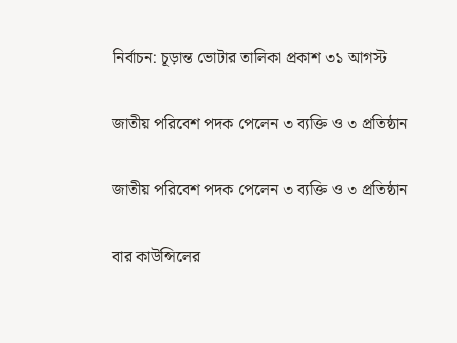নির্বাচন: চূড়ান্ত ভোটার তালিকা প্রকাশ ৩১ আগস্ট

জাতীয় পরিবেশ পদক পেলেন ৩ ব্যক্তি ও ৩ প্রতিষ্ঠান

জাতীয় পরিবেশ পদক পেলেন ৩ ব্যক্তি ও ৩ প্রতিষ্ঠান

বার কাউন্সিলের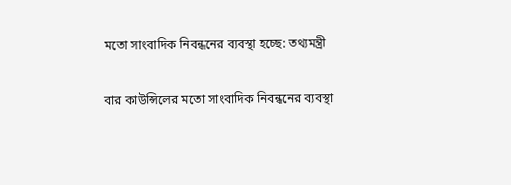মতো সাংবাদিক নিবন্ধনের ব্যবস্থা হচ্ছে: তথ্যমন্ত্রী

বার কাউন্সিলের মতো সাংবাদিক নিবন্ধনের ব্যবস্থা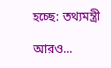হচ্ছে: তথ্যমন্ত্রী

আরও...